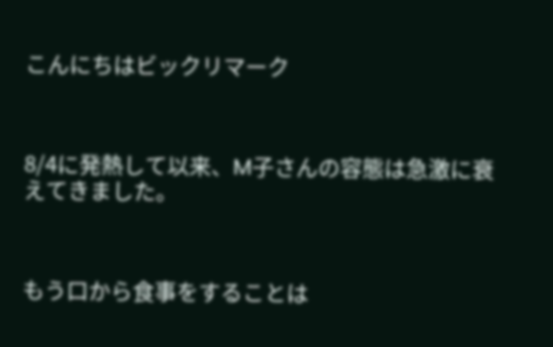こんにちはビックリマーク



8/4に発熱して以来、M子さんの容態は急激に衰えてきました。



もう口から食事をすることは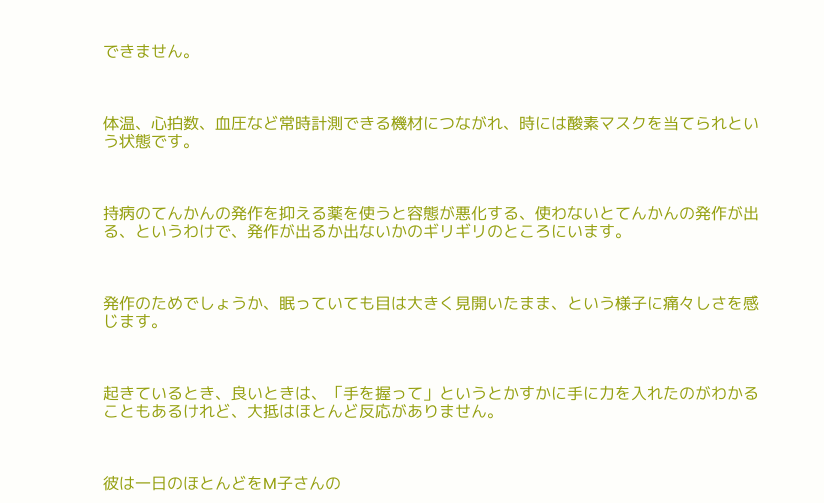できません。



体温、心拍数、血圧など常時計測できる機材につながれ、時には酸素マスクを当てられという状態です。



持病のてんかんの発作を抑える薬を使うと容態が悪化する、使わないとてんかんの発作が出る、というわけで、発作が出るか出ないかのギリギリのところにいます。



発作のためでしょうか、眠っていても目は大きく見開いたまま、という様子に痛々しさを感じます。



起きているとき、良いときは、「手を握って」というとかすかに手に力を入れたのがわかることもあるけれど、大抵はほとんど反応がありません。



彼は一日のほとんどをM子さんの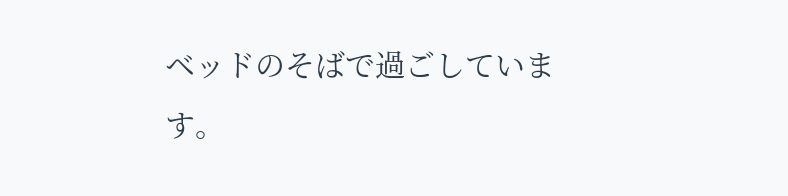ベッドのそばで過ごしています。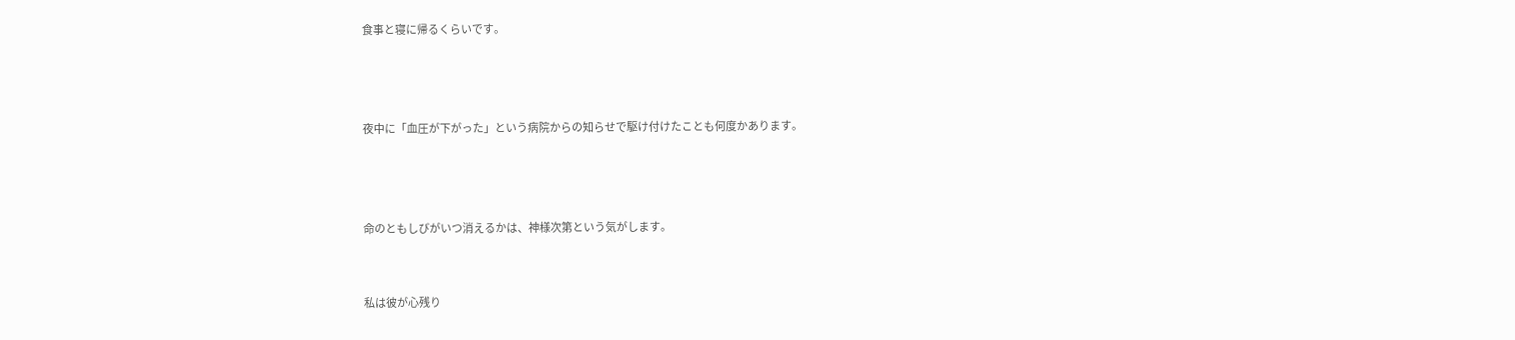食事と寝に帰るくらいです。



夜中に「血圧が下がった」という病院からの知らせで駆け付けたことも何度かあります。



命のともしびがいつ消えるかは、神様次第という気がします。


私は彼が心残り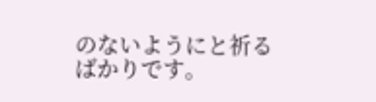のないようにと祈るばかりです。